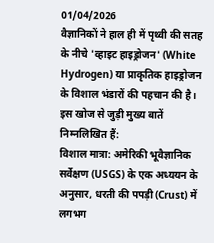01/04/2026
वैज्ञानिकों ने हाल ही में पृथ्वी की सतह के नीचे 'व्हाइट हाइड्रोजन' (White Hydrogen) या प्राकृतिक हाइड्रोजन के विशाल भंडारों की पहचान की है।
इस खोज से जुड़ी मुख्य बातें निम्नलिखित हैं:
विशाल मात्रा: अमेरिकी भूवैज्ञानिक सर्वेक्षण (USGS) के एक अध्ययन के अनुसार, धरती की पपड़ी (Crust) में लगभग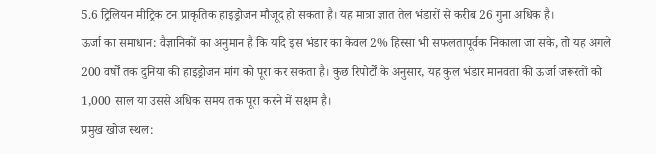5.6 ट्रिलियन मीट्रिक टन प्राकृतिक हाइड्रोजन मौजूद हो सकता है। यह मात्रा ज्ञात तेल भंडारों से करीब 26 गुना अधिक है।
ऊर्जा का समाधान: वैज्ञानिकों का अनुमान है कि यदि इस भंडार का केवल 2% हिस्सा भी सफलतापूर्वक निकाला जा सके, तो यह अगले 200 वर्षों तक दुनिया की हाइड्रोजन मांग को पूरा कर सकता है। कुछ रिपोर्टों के अनुसार, यह कुल भंडार मानवता की ऊर्जा जरूरतों को 1,000 साल या उससे अधिक समय तक पूरा करने में सक्षम है।
प्रमुख खोज स्थल: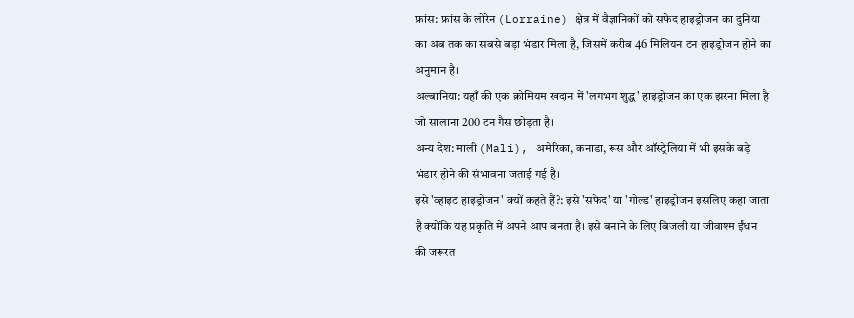फ्रांस: फ्रांस के लोरेन (Lorraine) क्षेत्र में वैज्ञानिकों को सफेद हाइड्रोजन का दुनिया का अब तक का सबसे बड़ा भंडार मिला है, जिसमें करीब 46 मिलियन टन हाइड्रोजन होने का अनुमान है।
अल्बानिया: यहाँ की एक क्रोमियम खदान में 'लगभग शुद्ध' हाइड्रोजन का एक झरना मिला है जो सालाना 200 टन गैस छोड़ता है।
अन्य देश: माली (Mali), अमेरिका, कनाडा, रूस और ऑस्ट्रेलिया में भी इसके बड़े भंडार होने की संभावना जताई गई है।
इसे 'व्हाइट हाइड्रोजन' क्यों कहते हैं?: इसे 'सफेद' या 'गोल्ड' हाइड्रोजन इसलिए कहा जाता है क्योंकि यह प्रकृति में अपने आप बनता है। इसे बनाने के लिए बिजली या जीवाश्म ईंधन की जरूरत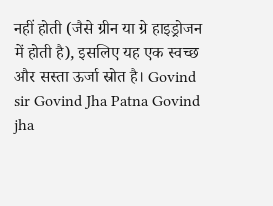नहीं होती (जैसे ग्रीन या ग्रे हाइड्रोजन में होती है), इसलिए यह एक स्वच्छ और सस्ता ऊर्जा स्रोत है। Govind sir Govind Jha Patna Govind jha